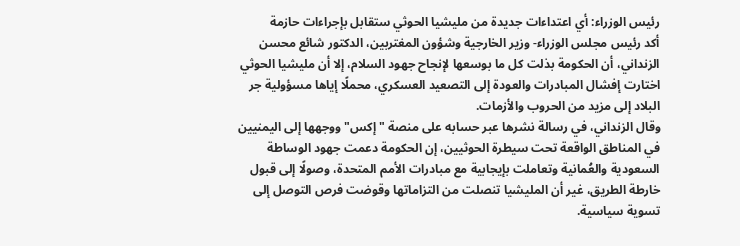رئيس الوزراء: أي اعتداءات جديدة من مليشيا الحوثي ستقابل بإجراءات حازمة
أكد رئيس مجلس الوزراء- وزير الخارجية وشؤون المغتربين، الدكتور شائع محسن الزنداني، أن الحكومة بذلت كل ما بوسعها لإنجاح جهود السلام، إلا أن مليشيا الحوثي اختارت إفشال المبادرات والعودة إلى التصعيد العسكري، محملًا إياها مسؤولية جر البلاد إلى مزيد من الحروب والأزمات.
وقال الزنداني، في رسالة نشرها عبر حسابه على منصة "إكس" ووجهها إلى اليمنيين في المناطق الواقعة تحت سيطرة الحوثيين، إن الحكومة دعمت جهود الوساطة السعودية والعُمانية وتعاملت بإيجابية مع مبادرات الأمم المتحدة، وصولًا إلى قبول خارطة الطريق، غير أن المليشيا تنصلت من التزاماتها وقوضت فرص التوصل إلى تسوية سياسية.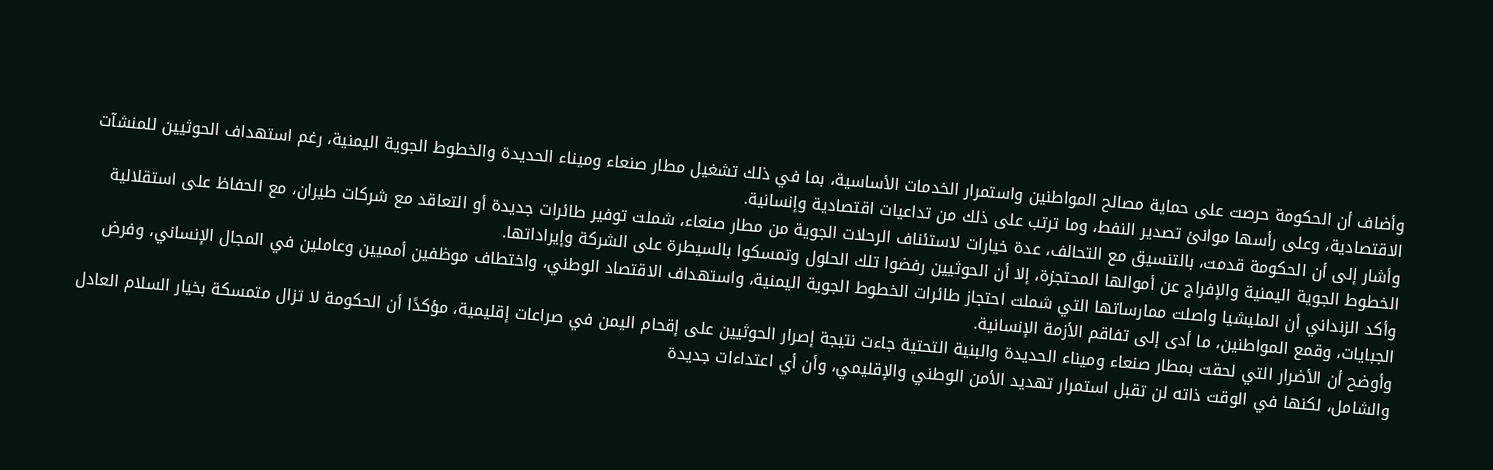وأضاف أن الحكومة حرصت على حماية مصالح المواطنين واستمرار الخدمات الأساسية، بما في ذلك تشغيل مطار صنعاء وميناء الحديدة والخطوط الجوية اليمنية، رغم استهداف الحوثيين للمنشآت الاقتصادية، وعلى رأسها موانئ تصدير النفط، وما ترتب على ذلك من تداعيات اقتصادية وإنسانية.
وأشار إلى أن الحكومة قدمت، بالتنسيق مع التحالف، عدة خيارات لاستئناف الرحلات الجوية من مطار صنعاء، شملت توفير طائرات جديدة أو التعاقد مع شركات طيران، مع الحفاظ على استقلالية الخطوط الجوية اليمنية والإفراج عن أموالها المحتجزة، إلا أن الحوثيين رفضوا تلك الحلول وتمسكوا بالسيطرة على الشركة وإيراداتها.
وأكد الزنداني أن المليشيا واصلت ممارساتها التي شملت احتجاز طائرات الخطوط الجوية اليمنية، واستهداف الاقتصاد الوطني، واختطاف موظفين أمميين وعاملين في المجال الإنساني، وفرض الجبايات، وقمع المواطنين، ما أدى إلى تفاقم الأزمة الإنسانية.
وأوضح أن الأضرار التي لحقت بمطار صنعاء وميناء الحديدة والبنية التحتية جاءت نتيجة إصرار الحوثيين على إقحام اليمن في صراعات إقليمية، مؤكدًا أن الحكومة لا تزال متمسكة بخيار السلام العادل والشامل، لكنها في الوقت ذاته لن تقبل استمرار تهديد الأمن الوطني والإقليمي، وأن أي اعتداءات جديدة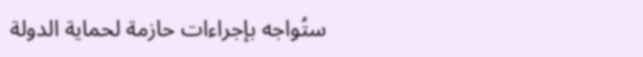ستُواجه بإجراءات حازمة لحماية الدولة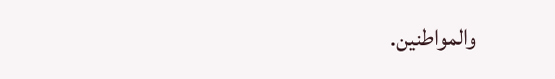والمواطنين.